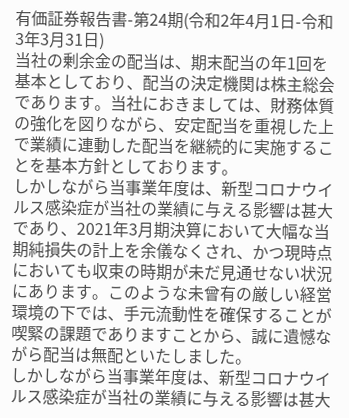有価証券報告書-第24期(令和2年4月1日-令和3年3月31日)
当社の剰余金の配当は、期末配当の年1回を基本としており、配当の決定機関は株主総会であります。当社におきましては、財務体質の強化を図りながら、安定配当を重視した上で業績に連動した配当を継続的に実施することを基本方針としております。
しかしながら当事業年度は、新型コロナウイルス感染症が当社の業績に与える影響は甚大であり、2021年3月期決算において大幅な当期純損失の計上を余儀なくされ、かつ現時点においても収束の時期が未だ見通せない状況にあります。このような未曾有の厳しい経営環境の下では、手元流動性を確保することが喫緊の課題でありますことから、誠に遺憾ながら配当は無配といたしました。
しかしながら当事業年度は、新型コロナウイルス感染症が当社の業績に与える影響は甚大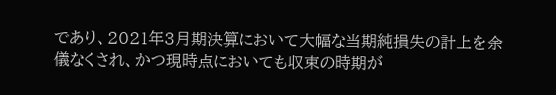であり、2021年3月期決算において大幅な当期純損失の計上を余儀なくされ、かつ現時点においても収束の時期が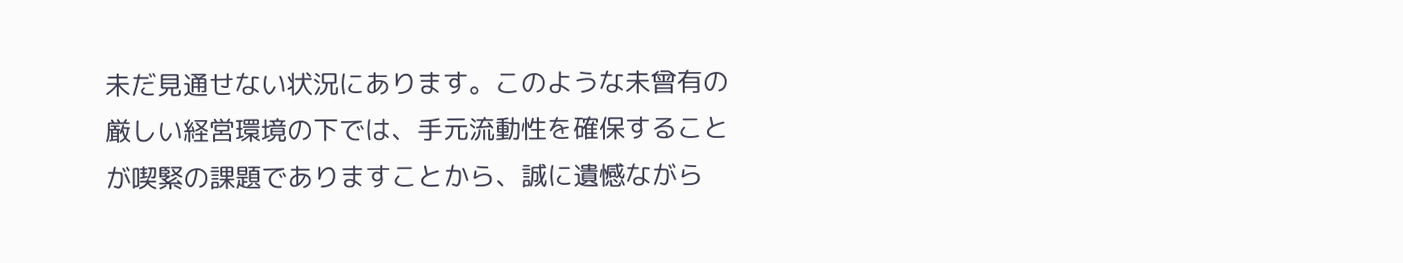未だ見通せない状況にあります。このような未曾有の厳しい経営環境の下では、手元流動性を確保することが喫緊の課題でありますことから、誠に遺憾ながら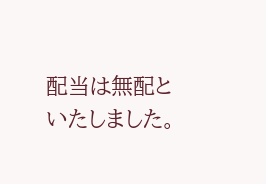配当は無配といたしました。